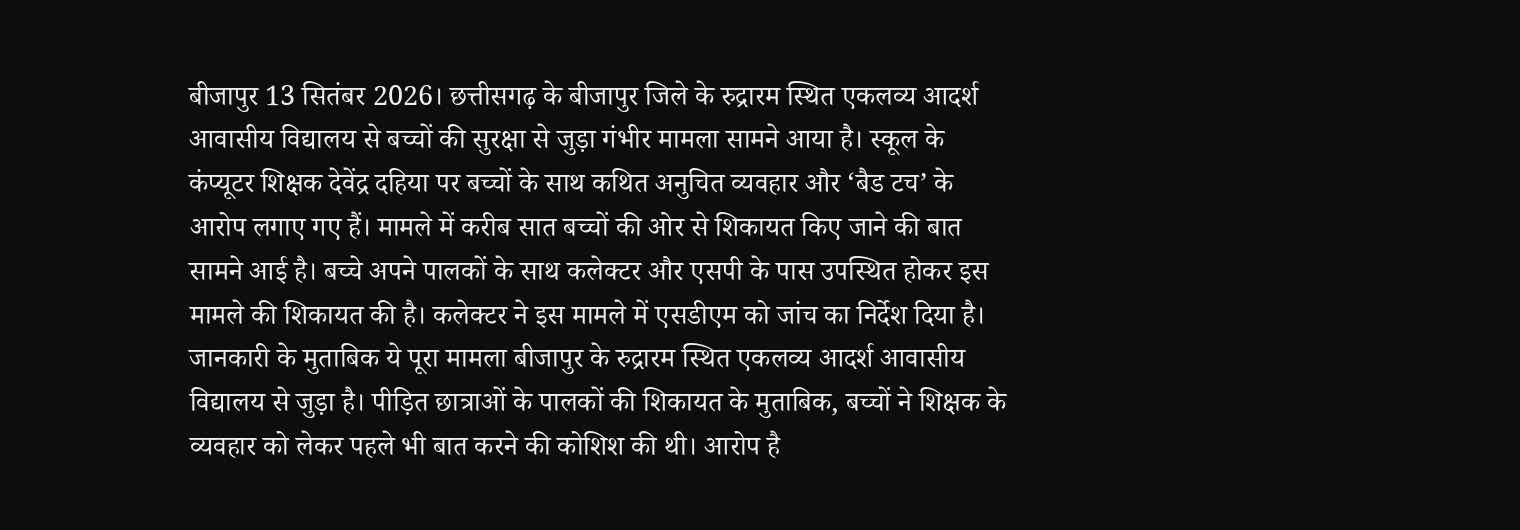बीजापुर 13 सितंबर 2026। छत्तीसगढ़ के बीजापुर जिले के रुद्रारम स्थित एकलव्य आदर्श आवासीय विद्यालय से बच्चों की सुरक्षा से जुड़ा गंभीर मामला सामने आया है। स्कूल के कंप्यूटर शिक्षक देवेंद्र दहिया पर बच्चों के साथ कथित अनुचित व्यवहार और ‘बैड टच’ के आरोप लगाए गए हैं। मामले में करीब सात बच्चों की ओर से शिकायत किए जाने की बात सामने आई है। बच्चे अपने पालकों के साथ कलेक्टर और एसपी के पास उपस्थित होकर इस मामले की शिकायत की है। कलेक्टर ने इस मामले में एसडीएम को जांच का निर्देश दिया है।
जानकारी के मुताबिक ये पूरा मामला बीजापुर के रुद्रारम स्थित एकलव्य आदर्श आवासीय विद्यालय से जुड़ा है। पीड़ित छात्राओं के पालकों की शिकायत के मुताबिक, बच्चों ने शिक्षक के व्यवहार को लेकर पहले भी बात करने की कोशिश की थी। आरोप है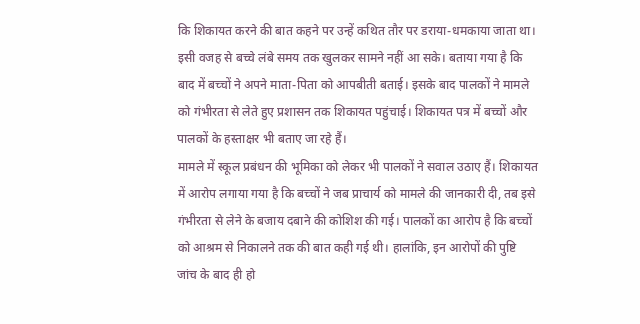कि शिकायत करने की बात कहने पर उन्हें कथित तौर पर डराया-धमकाया जाता था। इसी वजह से बच्चे लंबे समय तक खुलकर सामने नहीं आ सके। बताया गया है कि बाद में बच्चों ने अपने माता-पिता को आपबीती बताई। इसके बाद पालकों ने मामले को गंभीरता से लेते हुए प्रशासन तक शिकायत पहुंचाई। शिकायत पत्र में बच्चों और पालकों के हस्ताक्षर भी बताए जा रहे हैं।
मामले में स्कूल प्रबंधन की भूमिका को लेकर भी पालकों ने सवाल उठाए हैं। शिकायत में आरोप लगाया गया है कि बच्चों ने जब प्राचार्य को मामले की जानकारी दी, तब इसे गंभीरता से लेने के बजाय दबाने की कोशिश की गई। पालकों का आरोप है कि बच्चों को आश्रम से निकालने तक की बात कही गई थी। हालांकि, इन आरोपों की पुष्टि जांच के बाद ही हो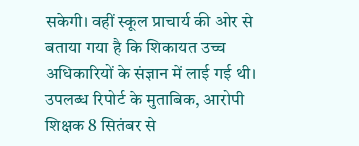सकेगी। वहीं स्कूल प्राचार्य की ओर से बताया गया है कि शिकायत उच्च अधिकारियों के संज्ञान में लाई गई थी। उपलब्ध रिपोर्ट के मुताबिक, आरोपी शिक्षक 8 सितंबर से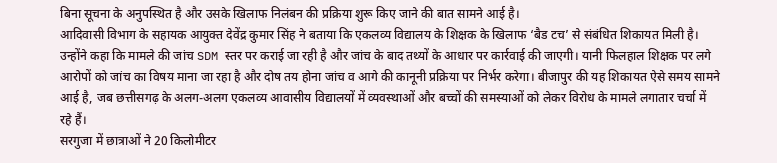बिना सूचना के अनुपस्थित है और उसके खिलाफ निलंबन की प्रक्रिया शुरू किए जाने की बात सामने आई है।
आदिवासी विभाग के सहायक आयुक्त देवेंद्र कुमार सिंह ने बताया कि एकलव्य विद्यालय के शिक्षक के खिलाफ ‘बैड टच’ से संबंधित शिकायत मिली है। उन्होंने कहा कि मामले की जांच SDM स्तर पर कराई जा रही है और जांच के बाद तथ्यों के आधार पर कार्रवाई की जाएगी। यानी फिलहाल शिक्षक पर लगे आरोपों को जांच का विषय माना जा रहा है और दोष तय होना जांच व आगे की कानूनी प्रक्रिया पर निर्भर करेगा। बीजापुर की यह शिकायत ऐसे समय सामने आई है, जब छत्तीसगढ़ के अलग-अलग एकलव्य आवासीय विद्यालयों में व्यवस्थाओं और बच्चों की समस्याओं को लेकर विरोध के मामले लगातार चर्चा में रहे हैं।
सरगुजा में छात्राओं ने 20 किलोमीटर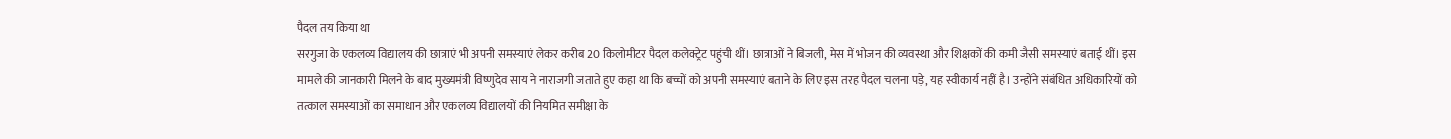पैदल तय किया था
सरगुजा के एकलव्य विद्यालय की छात्राएं भी अपनी समस्याएं लेकर करीब 20 किलोमीटर पैदल कलेक्ट्रेट पहुंची थीं। छात्राओं ने बिजली, मेस में भोजन की व्यवस्था और शिक्षकों की कमी जैसी समस्याएं बताई थीं। इस मामले की जानकारी मिलने के बाद मुख्यमंत्री विष्णुदेव साय ने नाराजगी जताते हुए कहा था कि बच्चों को अपनी समस्याएं बताने के लिए इस तरह पैदल चलना पड़े, यह स्वीकार्य नहीं है। उन्होंने संबंधित अधिकारियों को तत्काल समस्याओं का समाधान और एकलव्य विद्यालयों की नियमित समीक्षा के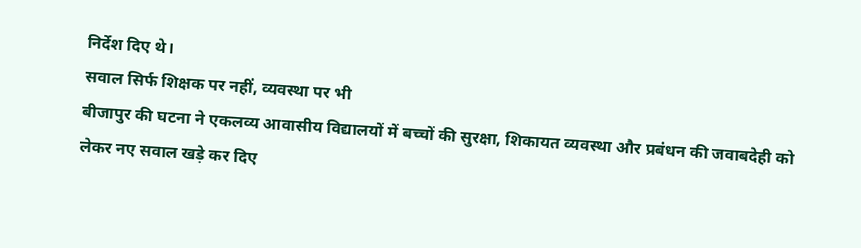निर्देश दिए थे।
सवाल सिर्फ शिक्षक पर नहीं, व्यवस्था पर भी
बीजापुर की घटना ने एकलव्य आवासीय विद्यालयों में बच्चों की सुरक्षा, शिकायत व्यवस्था और प्रबंधन की जवाबदेही को लेकर नए सवाल खड़े कर दिए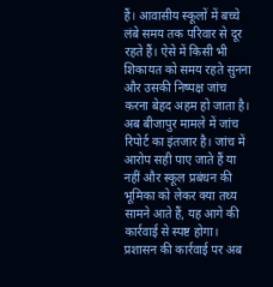हैं। आवासीय स्कूलों में बच्चे लंबे समय तक परिवार से दूर रहते हैं। ऐसे में किसी भी शिकायत को समय रहते सुनना और उसकी निष्पक्ष जांच करना बेहद अहम हो जाता है। अब बीजापुर मामले में जांच रिपोर्ट का इंतजार है। जांच में आरोप सही पाए जाते हैं या नहीं और स्कूल प्रबंधन की भूमिका को लेकर क्या तथ्य सामने आते हैं, यह आगे की कार्रवाई से स्पष्ट होगा। प्रशासन की कार्रवाई पर अब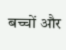बच्चों और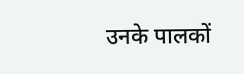उनके पालकों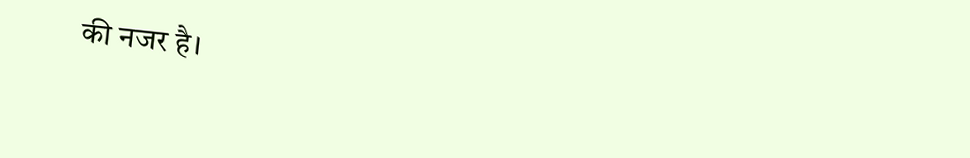की नजर है।